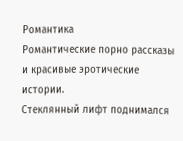Романтика
Романтические порно рассказы и красивые эротические истории.
Стеклянный лифт поднимался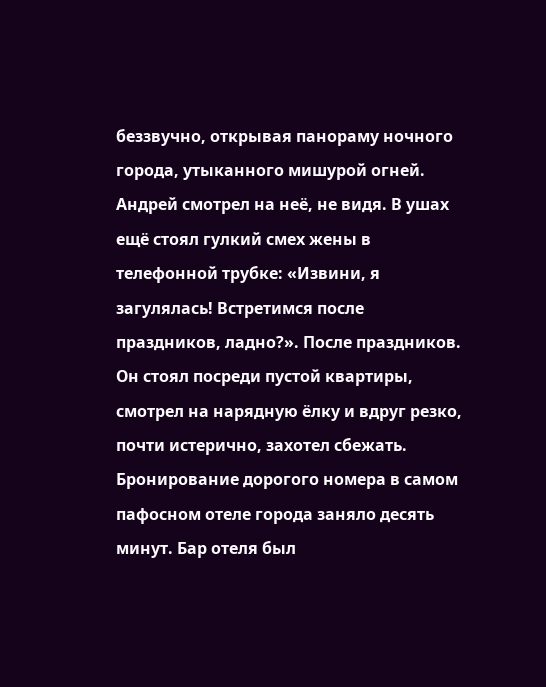беззвучно, открывая панораму ночного города, утыканного мишурой огней. Андрей смотрел на неё, не видя. В ушах ещё стоял гулкий смех жены в телефонной трубке: «Извини, я загулялась! Встретимся после праздников, ладно?». После праздников. Он стоял посреди пустой квартиры, смотрел на нарядную ёлку и вдруг резко, почти истерично, захотел сбежать. Бронирование дорогого номера в самом пафосном отеле города заняло десять минут. Бар отеля был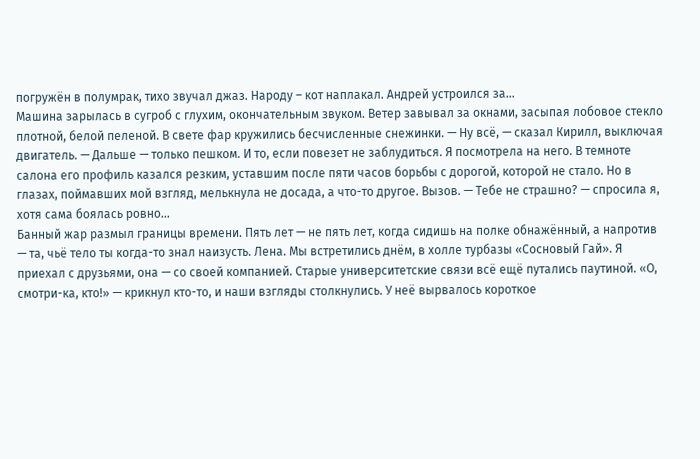погружён в полумрак, тихо звучал джаз. Народу – кот наплакал. Андрей устроился за...
Машина зарылась в сугроб с глухим, окончательным звуком. Ветер завывал за окнами, засыпая лобовое стекло плотной, белой пеленой. В свете фар кружились бесчисленные снежинки. — Ну всё, — сказал Кирилл, выключая двигатель. — Дальше — только пешком. И то, если повезет не заблудиться. Я посмотрела на него. В темноте салона его профиль казался резким, уставшим после пяти часов борьбы с дорогой, которой не стало. Но в глазах, поймавших мой взгляд, мелькнула не досада, а что-то другое. Вызов. — Тебе не страшно? — спросила я, хотя сама боялась ровно...
Банный жар размыл границы времени. Пять лет — не пять лет, когда сидишь на полке обнажённый, а напротив — та, чьё тело ты когда-то знал наизусть. Лена. Мы встретились днём, в холле турбазы «Сосновый Гай». Я приехал с друзьями, она — со своей компанией. Старые университетские связи всё ещё путались паутиной. «О, смотри-ка, кто!» — крикнул кто-то, и наши взгляды столкнулись. У неё вырвалось короткое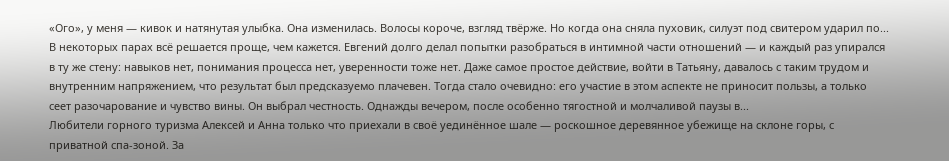«Ого», у меня — кивок и натянутая улыбка. Она изменилась. Волосы короче, взгляд твёрже. Но когда она сняла пуховик, силуэт под свитером ударил по...
В некоторых парах всё решается проще, чем кажется. Евгений долго делал попытки разобраться в интимной части отношений — и каждый раз упирался в ту же стену: навыков нет, понимания процесса нет, уверенности тоже нет. Даже самое простое действие, войти в Татьяну, давалось с таким трудом и внутренним напряжением, что результат был предсказуемо плачевен. Тогда стало очевидно: его участие в этом аспекте не приносит пользы, а только сеет разочарование и чувство вины. Он выбрал честность. Однажды вечером, после особенно тягостной и молчаливой паузы в...
Любители горного туризма Алексей и Анна только что приехали в своё уединённое шале — роскошное деревянное убежище на склоне горы, с приватной спа-зоной. За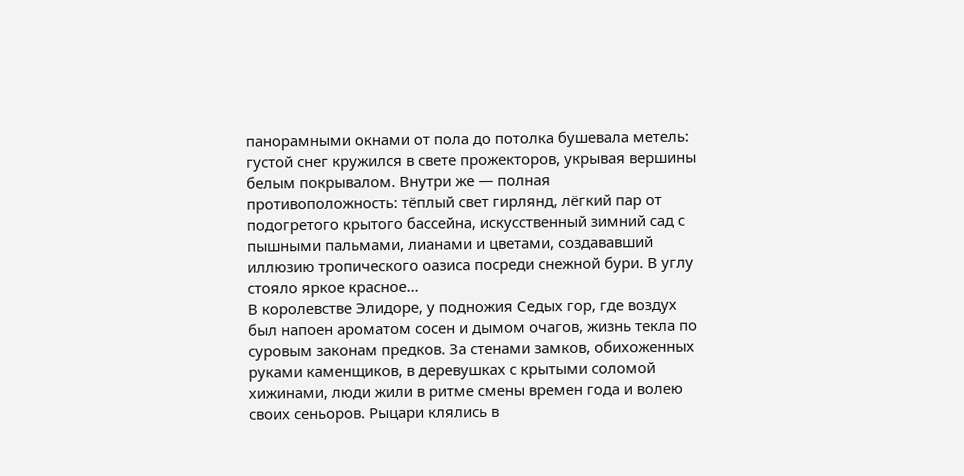панорамными окнами от пола до потолка бушевала метель: густой снег кружился в свете прожекторов, укрывая вершины белым покрывалом. Внутри же — полная противоположность: тёплый свет гирлянд, лёгкий пар от подогретого крытого бассейна, искусственный зимний сад с пышными пальмами, лианами и цветами, создававший иллюзию тропического оазиса посреди снежной бури. В углу стояло яркое красное...
В королевстве Элидоре, у подножия Седых гор, где воздух был напоен ароматом сосен и дымом очагов, жизнь текла по суровым законам предков. За стенами замков, обихоженных руками каменщиков, в деревушках с крытыми соломой хижинами, люди жили в ритме смены времен года и волею своих сеньоров. Рыцари клялись в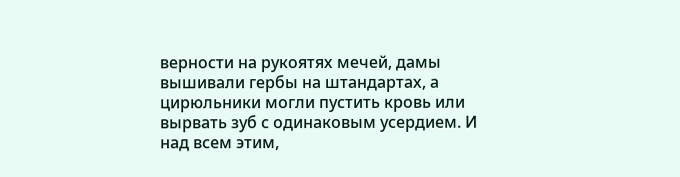верности на рукоятях мечей, дамы вышивали гербы на штандартах, а цирюльники могли пустить кровь или вырвать зуб с одинаковым усердием. И над всем этим,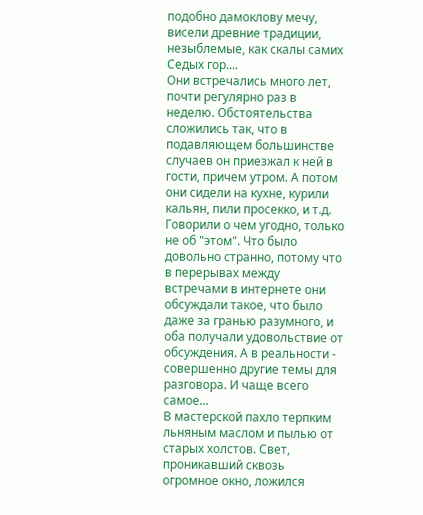подобно дамоклову мечу, висели древние традиции, незыблемые, как скалы самих Седых гор....
Они встречались много лет, почти регулярно раз в неделю. Обстоятельства сложились так, что в подавляющем большинстве случаев он приезжал к ней в гости, причем утром. А потом они сидели на кухне, курили кальян, пили просекко, и т.д. Говорили о чем угодно, только не об "этом". Что было довольно странно, потому что в перерывах между встречами в интернете они обсуждали такое, что было даже за гранью разумного, и оба получали удовольствие от обсуждения. А в реальности - совершенно другие темы для разговора. И чаще всего самое...
В мастерской пахло терпким льняным маслом и пылью от старых холстов. Свет, проникавший сквозь огромное окно, ложился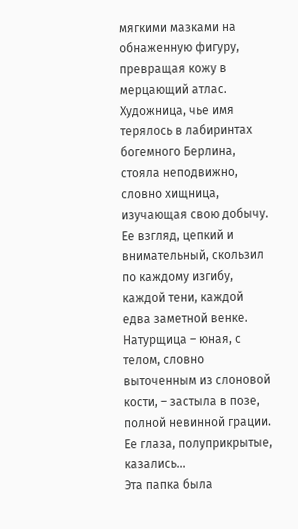мягкими мазками на обнаженную фигуру, превращая кожу в мерцающий атлас. Художница, чье имя терялось в лабиринтах богемного Берлина, стояла неподвижно, словно хищница, изучающая свою добычу. Ее взгляд, цепкий и внимательный, скользил по каждому изгибу, каждой тени, каждой едва заметной венке. Натурщица – юная, с телом, словно выточенным из слоновой кости, – застыла в позе, полной невинной грации. Ее глаза, полуприкрытые, казались...
Эта папка была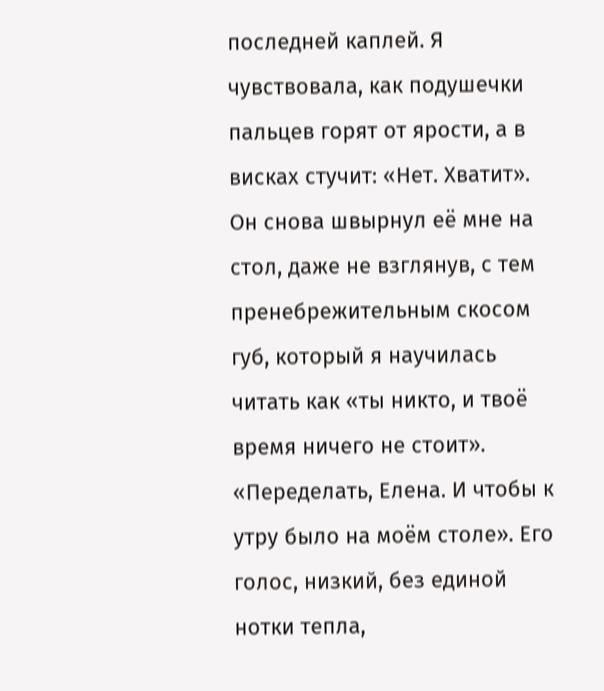последней каплей. Я чувствовала, как подушечки пальцев горят от ярости, а в висках стучит: «Нет. Хватит». Он снова швырнул её мне на стол, даже не взглянув, с тем пренебрежительным скосом губ, который я научилась читать как «ты никто, и твоё время ничего не стоит». «Переделать, Елена. И чтобы к утру было на моём столе». Его голос, низкий, без единой нотки тепла,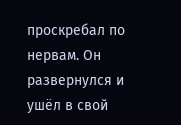проскребал по нервам. Он развернулся и ушёл в свой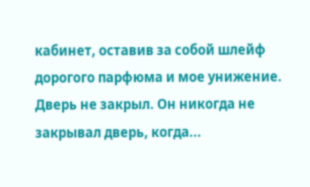кабинет, оставив за собой шлейф дорогого парфюма и мое унижение. Дверь не закрыл. Он никогда не закрывал дверь, когда...